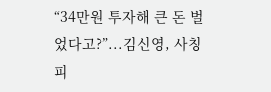“34만원 투자해 큰 돈 벌었다고?”...김신영, 사칭 피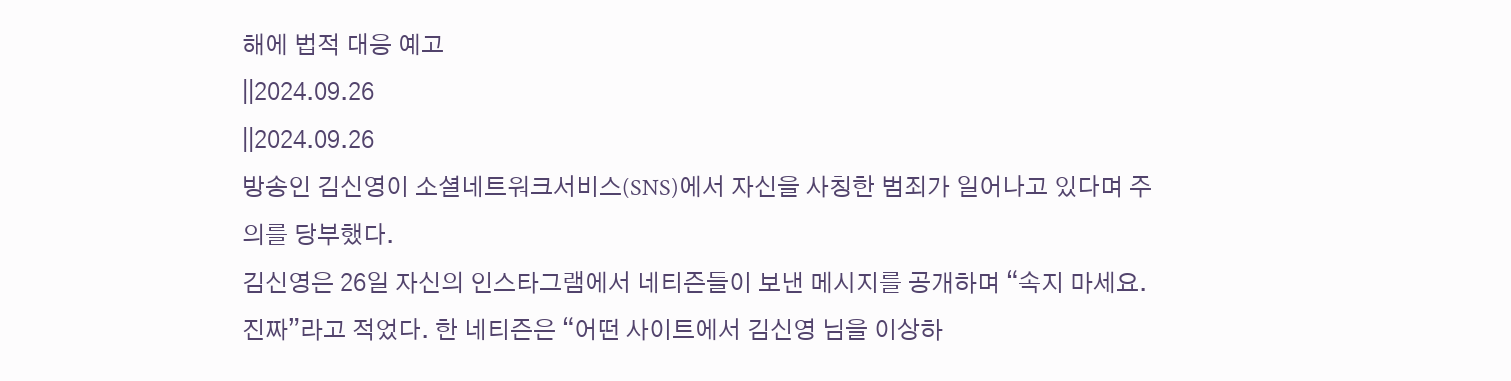해에 법적 대응 예고
||2024.09.26
||2024.09.26
방송인 김신영이 소셜네트워크서비스(SNS)에서 자신을 사칭한 범죄가 일어나고 있다며 주의를 당부했다.
김신영은 26일 자신의 인스타그램에서 네티즌들이 보낸 메시지를 공개하며 “속지 마세요. 진짜”라고 적었다. 한 네티즌은 “어떤 사이트에서 김신영 님을 이상하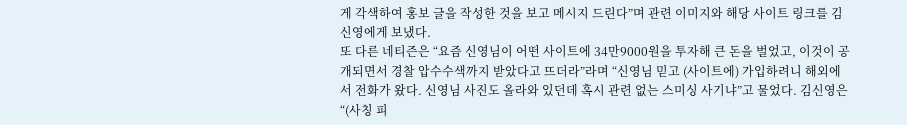게 각색하여 홍보 글을 작성한 것을 보고 메시지 드린다”며 관련 이미지와 해당 사이트 링크를 김신영에게 보냈다.
또 다른 네티즌은 “요즘 신영님이 어떤 사이트에 34만9000원을 투자해 큰 돈을 벌었고, 이것이 공개되면서 경찰 압수수색까지 받았다고 뜨더라”라며 “신영님 믿고 (사이트에) 가입하려니 해외에서 전화가 왔다. 신영님 사진도 올라와 있던데 혹시 관련 없는 스미싱 사기냐”고 물었다. 김신영은 “(사칭 피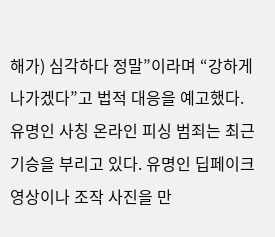해가) 심각하다 정말”이라며 “강하게 나가겠다”고 법적 대응을 예고했다.
유명인 사칭 온라인 피싱 범죄는 최근 기승을 부리고 있다. 유명인 딥페이크 영상이나 조작 사진을 만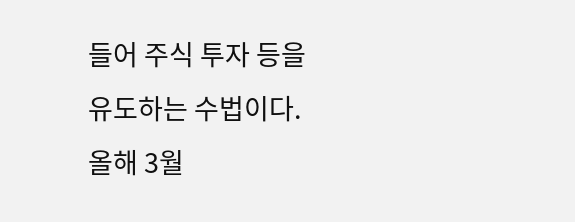들어 주식 투자 등을 유도하는 수법이다. 올해 3월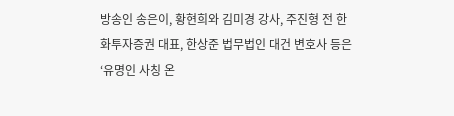방송인 송은이, 황현희와 김미경 강사, 주진형 전 한화투자증권 대표, 한상준 법무법인 대건 변호사 등은 ‘유명인 사칭 온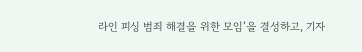라인 피싱 범죄 해결을 위한 모임’을 결성하고, 기자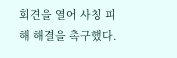회견을 열어 사칭 피해 해결을 촉구했다.